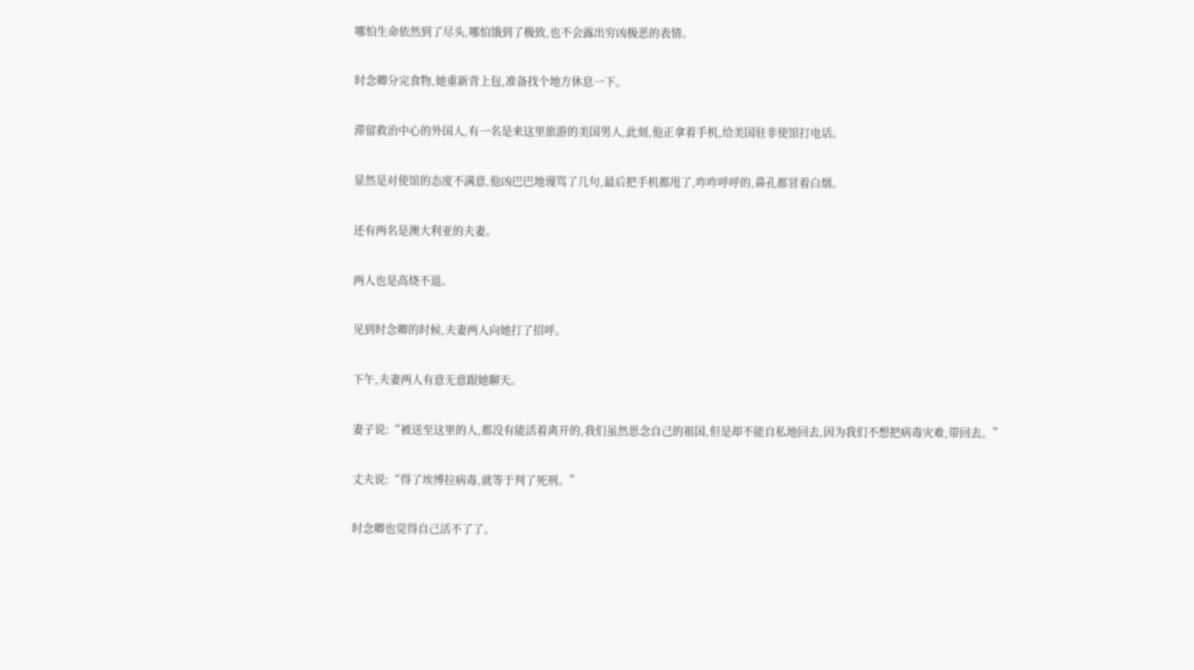哪怕生命依然到了尽头,哪怕饿到了极致,也不会露出穷凶极恶的表情。

时念卿分完食物,她重新背上包,准备找个地方休息一下。

滞留救治中心的外国人,有一名是来这里旅游的美国男人,此刻,他正拿着手机,给美国驻非使馆打电话。

显然是对使馆的态度不满意,他凶巴巴地谩骂了几句,最后把手机都甩了,咋咋呼呼的,鼻孔都冒着白烟。

还有两名是澳大利亚的夫妻。

两人也是高烧不退。

见到时念卿的时候,夫妻两人向她打了招呼。

下午,夫妻两人有意无意跟她聊天。

妻子说:“被送至这里的人,都没有能活着离开的,我们虽然思念自己的祖国,但是却不能自私地回去,因为我们不想把病毒灾难,带回去。”

丈夫说:“得了埃博拉病毒,就等于判了死刑。”

时念卿也觉得自己活不了了。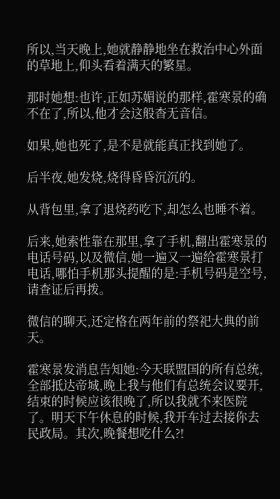所以,当天晚上,她就静静地坐在救治中心外面的草地上,仰头看着满天的繁星。

那时她想:也许,正如苏媚说的那样,霍寒景的确不在了,所以,他才会这般杳无音信。

如果,她也死了,是不是就能真正找到她了。

后半夜,她发烧,烧得昏昏沉沉的。

从背包里,拿了退烧药吃下,却怎么也睡不着。

后来,她索性靠在那里,拿了手机,翻出霍寒景的电话号码,以及微信,她一遍又一遍给霍寒景打电话,哪怕手机那头提醒的是:手机号码是空号,请查证后再拨。

微信的聊天,还定格在两年前的祭祀大典的前天。

霍寒景发消息告知她:今天联盟国的所有总统,全部抵达帝城,晚上我与他们有总统会议要开,结束的时候应该很晚了,所以我就不来医院了。明天下午休息的时候,我开车过去接你去民政局。其次,晚餐想吃什么?!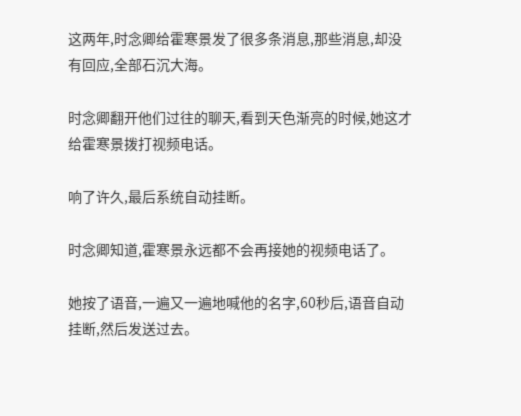这两年,时念卿给霍寒景发了很多条消息,那些消息,却没有回应,全部石沉大海。

时念卿翻开他们过往的聊天,看到天色渐亮的时候,她这才给霍寒景拨打视频电话。

响了许久,最后系统自动挂断。

时念卿知道,霍寒景永远都不会再接她的视频电话了。

她按了语音,一遍又一遍地喊他的名字,60秒后,语音自动挂断,然后发送过去。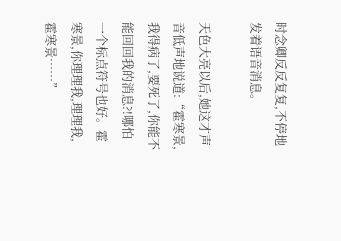时念卿反反复复,不停地发着语音消息。

天色大亮以后,她这才声音低声地说道:“霍寒景,我得病了,要死了,你能不能回回我的消息?!哪怕一个标点符号也好。霍寒景,你理理我,理理我,霍寒景……”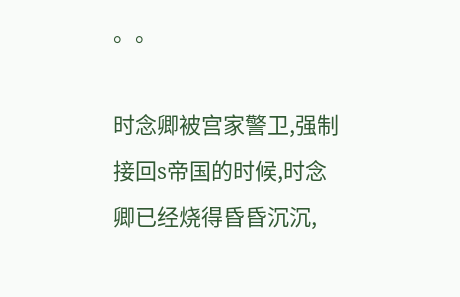。。

时念卿被宫家警卫,强制接回s帝国的时候,时念卿已经烧得昏昏沉沉,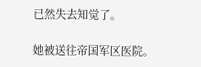已然失去知觉了。

她被送往帝国军区医院。